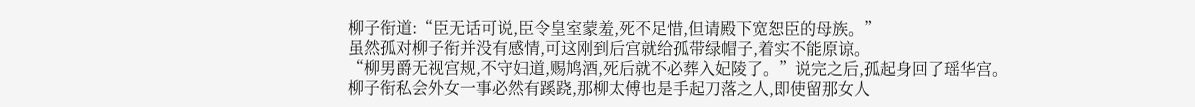柳子衔道:“臣无话可说,臣令皇室蒙羞,死不足惜,但请殿下宽恕臣的母族。”
虽然孤对柳子衔并没有感情,可这刚到后宫就给孤带绿帽子,着实不能原谅。
“柳男爵无视宫规,不守妇道,赐鸠酒,死后就不必葬入妃陵了。”说完之后,孤起身回了瑶华宫。
柳子衔私会外女一事必然有蹊跷,那柳太傅也是手起刀落之人,即使留那女人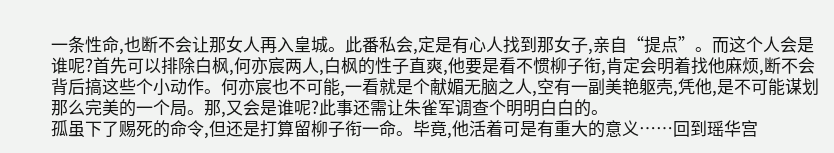一条性命,也断不会让那女人再入皇城。此番私会,定是有心人找到那女子,亲自“提点”。而这个人会是谁呢?首先可以排除白枫,何亦宸两人,白枫的性子直爽,他要是看不惯柳子衔,肯定会明着找他麻烦,断不会背后搞这些个小动作。何亦宸也不可能,一看就是个献媚无脑之人,空有一副美艳躯壳,凭他,是不可能谋划那么完美的一个局。那,又会是谁呢?此事还需让朱雀军调查个明明白白的。
孤虽下了赐死的命令,但还是打算留柳子衔一命。毕竟,他活着可是有重大的意义……回到瑶华宫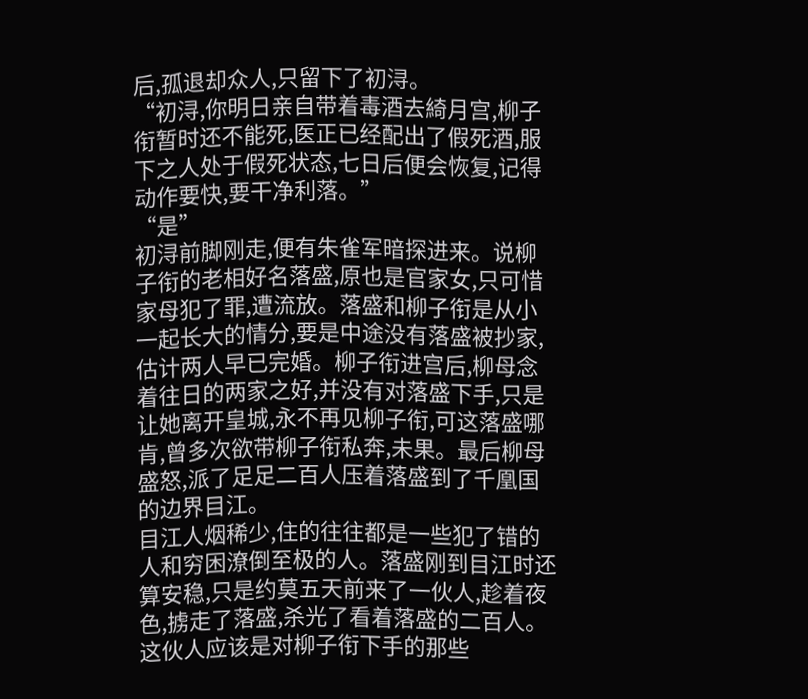后,孤退却众人,只留下了初浔。
“初浔,你明日亲自带着毒酒去綺月宫,柳子衔暂时还不能死,医正已经配出了假死酒,服下之人处于假死状态,七日后便会恢复,记得动作要快,要干净利落。”
“是”
初浔前脚刚走,便有朱雀军暗探进来。说柳子衔的老相好名落盛,原也是官家女,只可惜家母犯了罪,遭流放。落盛和柳子衔是从小一起长大的情分,要是中途没有落盛被抄家,估计两人早已完婚。柳子衔进宫后,柳母念着往日的两家之好,并没有对落盛下手,只是让她离开皇城,永不再见柳子衔,可这落盛哪肯,曾多次欲带柳子衔私奔,未果。最后柳母盛怒,派了足足二百人压着落盛到了千凰国的边界目江。
目江人烟稀少,住的往往都是一些犯了错的人和穷困潦倒至极的人。落盛刚到目江时还算安稳,只是约莫五天前来了一伙人,趁着夜色,掳走了落盛,杀光了看着落盛的二百人。这伙人应该是对柳子衔下手的那些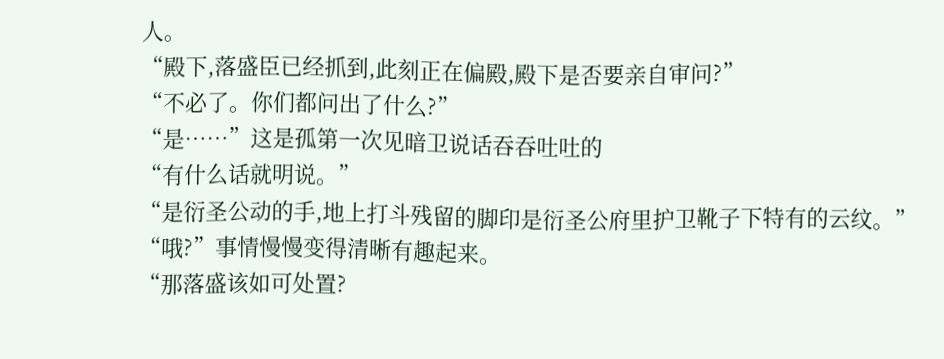人。
“殿下,落盛臣已经抓到,此刻正在偏殿,殿下是否要亲自审问?”
“不必了。你们都问出了什么?”
“是……”这是孤第一次见暗卫说话吞吞吐吐的
“有什么话就明说。”
“是衍圣公动的手,地上打斗残留的脚印是衍圣公府里护卫靴子下特有的云纹。”
“哦?”事情慢慢变得清晰有趣起来。
“那落盛该如可处置?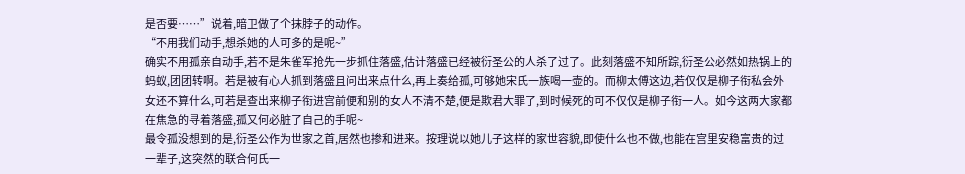是否要……”说着,暗卫做了个抹脖子的动作。
“不用我们动手,想杀她的人可多的是呢~”
确实不用孤亲自动手,若不是朱雀军抢先一步抓住落盛,估计落盛已经被衍圣公的人杀了过了。此刻落盛不知所踪,衍圣公必然如热锅上的蚂蚁,团团转啊。若是被有心人抓到落盛且问出来点什么,再上奏给孤,可够她宋氏一族喝一壶的。而柳太傅这边,若仅仅是柳子衔私会外女还不算什么,可若是查出来柳子衔进宫前便和别的女人不清不楚,便是欺君大罪了,到时候死的可不仅仅是柳子衔一人。如今这两大家都在焦急的寻着落盛,孤又何必脏了自己的手呢~
最令孤没想到的是,衍圣公作为世家之首,居然也掺和进来。按理说以她儿子这样的家世容貌,即使什么也不做,也能在宫里安稳富贵的过一辈子,这突然的联合何氏一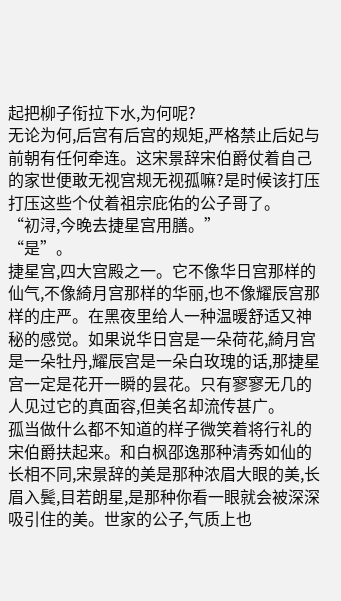起把柳子衔拉下水,为何呢?
无论为何,后宫有后宫的规矩,严格禁止后妃与前朝有任何牵连。这宋景辞宋伯爵仗着自己的家世便敢无视宫规无视孤嘛?是时候该打压打压这些个仗着祖宗庇佑的公子哥了。
“初浔,今晚去捷星宫用膳。”
“是”。
捷星宫,四大宫殿之一。它不像华日宫那样的仙气,不像綺月宫那样的华丽,也不像耀辰宫那样的庄严。在黑夜里给人一种温暖舒适又神秘的感觉。如果说华日宫是一朵荷花,綺月宫是一朵牡丹,耀辰宫是一朵白玫瑰的话,那捷星宫一定是花开一瞬的昙花。只有寥寥无几的人见过它的真面容,但美名却流传甚广。
孤当做什么都不知道的样子微笑着将行礼的宋伯爵扶起来。和白枫邵逸那种清秀如仙的长相不同,宋景辞的美是那种浓眉大眼的美,长眉入鬓,目若朗星,是那种你看一眼就会被深深吸引住的美。世家的公子,气质上也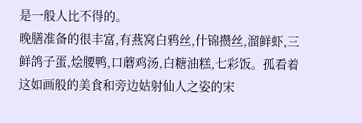是一般人比不得的。
晚膳准备的很丰富,有燕窝白鸦丝,什锦攒丝,溜鲜虾,三鲜鸽子蛋,烩腰鸭,口蘑鸡汤,白糖油糕,七彩饭。孤看着这如画般的美食和旁边姑射仙人之姿的宋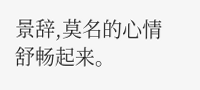景辞,莫名的心情舒畅起来。